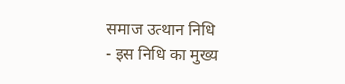समाज उत्थान निधि
- इस निधि का मुख्य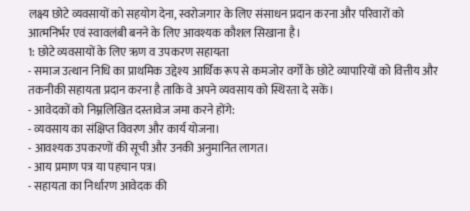लक्ष्य छोटे व्यवसायों को सहयोग देना, स्वरोजगार के लिए संसाधन प्रदान करना और परिवारों को आत्मनिर्भर एवं स्वावलंबी बनने के लिए आवश्यक कौशल सिखाना है।
1: छोटे व्यवसायों के लिए ऋण व उपकरण सहायता
- समाज उत्थान निधि का प्राथमिक उद्देश्य आर्थिक रूप से कमजोर वर्गों के छोटे व्यापारियों को वित्तीय और तकनीकी सहायता प्रदान करना है ताकि वे अपने व्यवसाय को स्थिरता दे सकें।
- आवेदकों को निम्नलिखित दस्तावेज जमा करने होंगे:
- व्यवसाय का संक्षिप्त विवरण और कार्य योजना।
- आवश्यक उपकरणों की सूची और उनकी अनुमानित लागत।
- आय प्रमाण पत्र या पहचान पत्र।
- सहायता का निर्धारण आवेदक की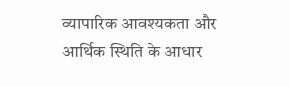व्यापारिक आवश्यकता और आर्थिक स्थिति के आधार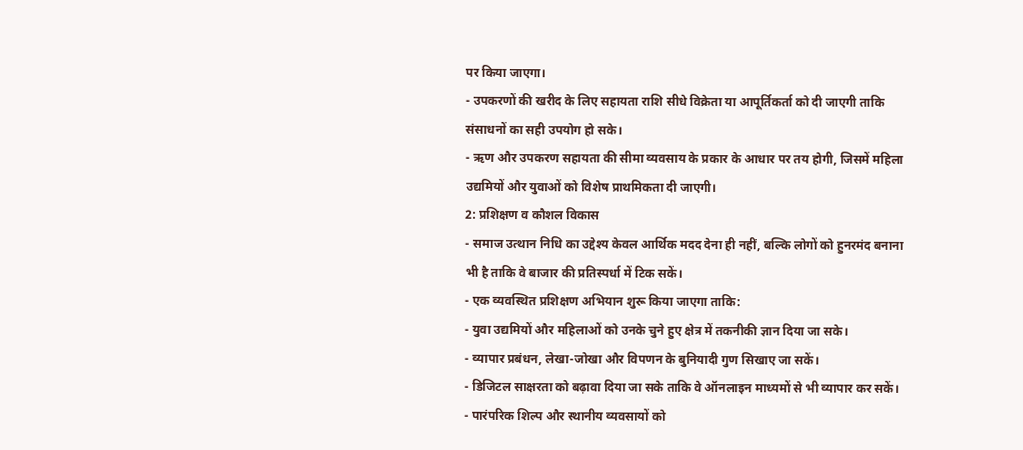पर किया जाएगा।
- उपकरणों की खरीद के लिए सहायता राशि सीधे विक्रेता या आपूर्तिकर्ता को दी जाएगी ताकि संसाधनों का सही उपयोग हो सके।
- ऋण और उपकरण सहायता की सीमा व्यवसाय के प्रकार के आधार पर तय होगी, जिसमें महिला उद्यमियों और युवाओं को विशेष प्राथमिकता दी जाएगी।
2: प्रशिक्षण व कौशल विकास
- समाज उत्थान निधि का उद्देश्य केवल आर्थिक मदद देना ही नहीं, बल्कि लोगों को हुनरमंद बनाना भी है ताकि वे बाजार की प्रतिस्पर्धा में टिक सकें।
- एक व्यवस्थित प्रशिक्षण अभियान शुरू किया जाएगा ताकि:
- युवा उद्यमियों और महिलाओं को उनके चुने हुए क्षेत्र में तकनीकी ज्ञान दिया जा सके।
- व्यापार प्रबंधन, लेखा-जोखा और विपणन के बुनियादी गुण सिखाए जा सकें।
- डिजिटल साक्षरता को बढ़ावा दिया जा सके ताकि वे ऑनलाइन माध्यमों से भी व्यापार कर सकें।
- पारंपरिक शिल्प और स्थानीय व्यवसायों को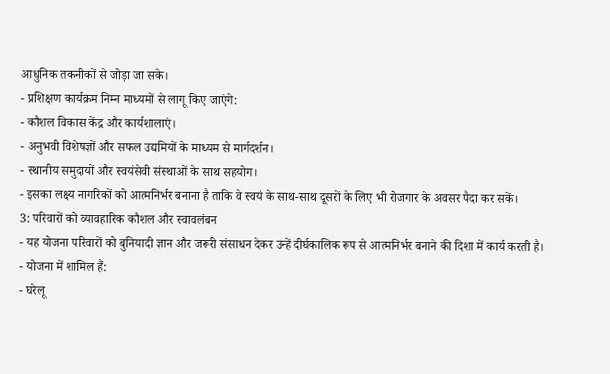आधुनिक तकनीकों से जोड़ा जा सके।
- प्रशिक्षण कार्यक्रम निम्न माध्यमों से लागू किए जाएंगे:
- कौशल विकास केंद्र और कार्यशालाएं।
- अनुभवी विशेषज्ञों और सफल उद्यमियों के माध्यम से मार्गदर्शन।
- स्थानीय समुदायों और स्वयंसेवी संस्थाओं के साथ सहयोग।
- इसका लक्ष्य नागरिकों को आत्मनिर्भर बनाना है ताकि वे स्वयं के साथ-साथ दूसरों के लिए भी रोजगार के अवसर पैदा कर सकें।
3: परिवारों को व्यावहारिक कौशल और स्वावलंबन
- यह योजना परिवारों को बुनियादी ज्ञान और जरूरी संसाधन देकर उन्हें दीर्घकालिक रूप से आत्मनिर्भर बनाने की दिशा में कार्य करती है।
- योजना में शामिल हैं:
- घरेलू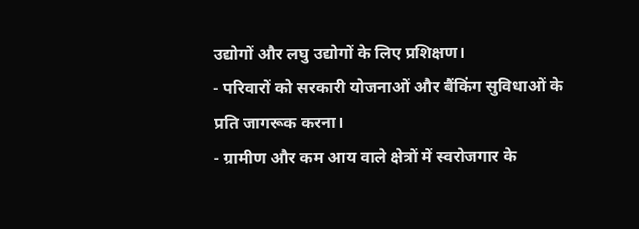उद्योगों और लघु उद्योगों के लिए प्रशिक्षण।
- परिवारों को सरकारी योजनाओं और बैंकिंग सुविधाओं के प्रति जागरूक करना।
- ग्रामीण और कम आय वाले क्षेत्रों में स्वरोजगार के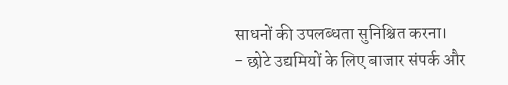साधनों की उपलब्धता सुनिश्चित करना।
- छोटे उद्यमियों के लिए बाजार संपर्क और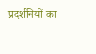प्रदर्शनियों का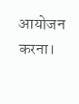आयोजन करना।